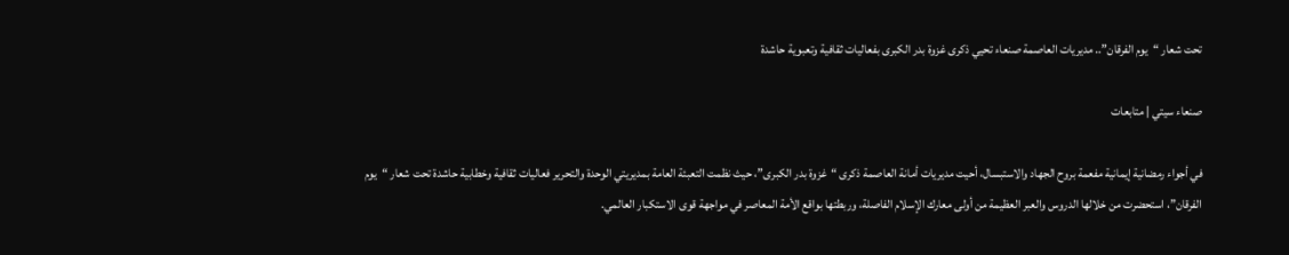تحت شعار “يوم الفرقان”.. مديريات العاصمة صنعاء تحيي ذكرى غزوة بدر الكبرى بفعاليات ثقافية وتعبوية حاشدة

صنعاء سيتي | متابعات

في أجواء رمضانية إيمانية مفعمة بروح الجهاد والاستبسال، أحيت مديريات أمانة العاصمة ذكرى “غزوة بدر الكبرى”، حيث نظمت التعبئة العامة بمديريتي الوحدة والتحرير فعاليات ثقافية وخطابية حاشدة تحت شعار “يوم الفرقان”، استحضرت من خلالها الدروس والعبر العظيمة من أولى معارك الإسلام الفاصلة، وربطتها بواقع الأمة المعاصر في مواجهة قوى الاستكبار العالمي.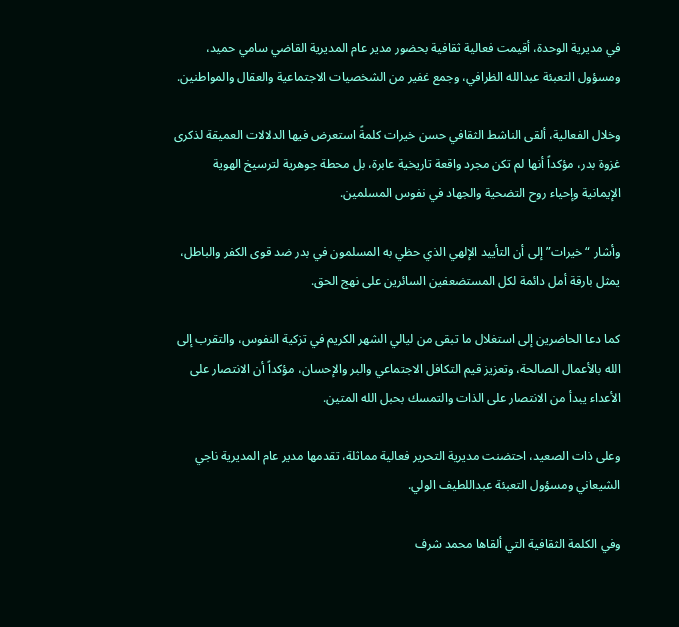في مديرية الوحدة، أقيمت فعالية ثقافية بحضور مدير عام المديرية القاضي سامي حميد، ومسؤول التعبئة عبدالله الظرافي، وجمع غفير من الشخصيات الاجتماعية والعقال والمواطنين.

وخلال الفعالية، ألقى الناشط الثقافي حسن خيرات كلمةً استعرض فيها الدلالات العميقة لذكرى غزوة بدر، مؤكداً أنها لم تكن مجرد واقعة تاريخية عابرة، بل محطة جوهرية لترسيخ الهوية الإيمانية وإحياء روح التضحية والجهاد في نفوس المسلمين.

وأشار “خيرات” إلى أن التأييد الإلهي الذي حظي به المسلمون في بدر ضد قوى الكفر والباطل، يمثل بارقة أمل دائمة لكل المستضعفين السائرين على نهج الحق.

كما دعا الحاضرين إلى استغلال ما تبقى من ليالي الشهر الكريم في تزكية النفوس، والتقرب إلى الله بالأعمال الصالحة، وتعزيز قيم التكافل الاجتماعي والبر والإحسان، مؤكداً أن الانتصار على الأعداء يبدأ من الانتصار على الذات والتمسك بحبل الله المتين.

وعلى ذات الصعيد، احتضنت مديرية التحرير فعالية مماثلة، تقدمها مدير عام المديرية ناجي الشيعاني ومسؤول التعبئة عبداللطيف الولي.

وفي الكلمة الثقافية التي ألقاها محمد شرف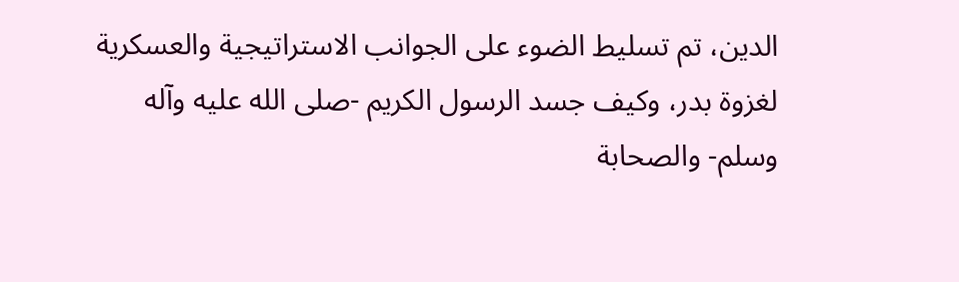الدين، تم تسليط الضوء على الجوانب الاستراتيجية والعسكرية لغزوة بدر، وكيف جسد الرسول الكريم -صلى الله عليه وآله وسلم- والصحابة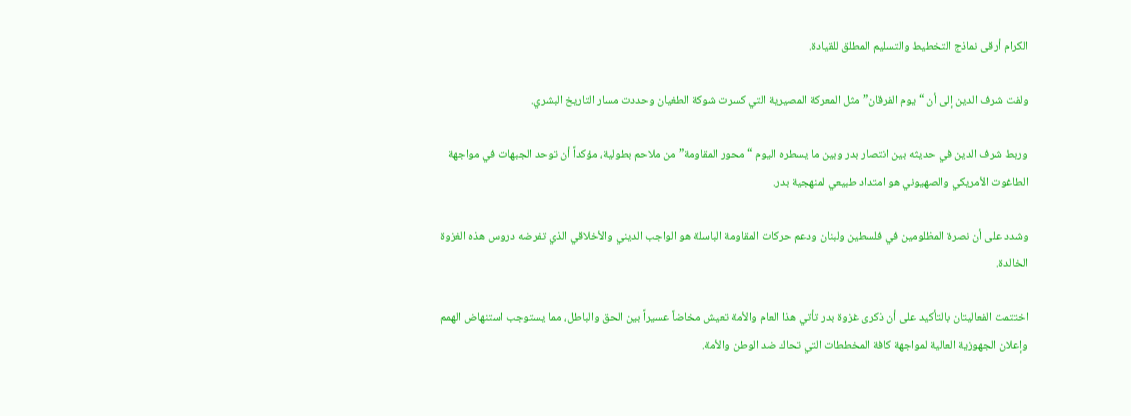الكرام أرقى نماذج التخطيط والتسليم المطلق للقيادة.

ولفت شرف الدين إلى أن “يوم الفرقان” مثل المعركة المصيرية التي كسرت شوكة الطغيان وحددت مسار التاريخ البشري.

وربط شرف الدين في حديثه بين انتصار بدر وبين ما يسطره اليوم “محور المقاومة” من ملاحم بطولية، مؤكداً أن توحد الجبهات في مواجهة الطاغوت الأمريكي والصهيوني هو امتداد طبيعي لمنهجية بدر.

وشدد على أن نصرة المظلومين في فلسطين ولبنان ودعم حركات المقاومة الباسلة هو الواجب الديني والأخلاقي الذي تفرضه دروس هذه الغزوة الخالدة.

اختتمت الفعاليتان بالتأكيد على أن ذكرى غزوة بدر تأتي هذا العام والأمة تعيش مخاضاً عسيراً بين الحق والباطل، مما يستوجب استنهاض الهمم وإعلان الجهوزية العالية لمواجهة كافة المخططات التي تحاك ضد الوطن والأمة.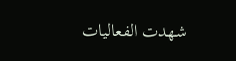شهدت الفعاليات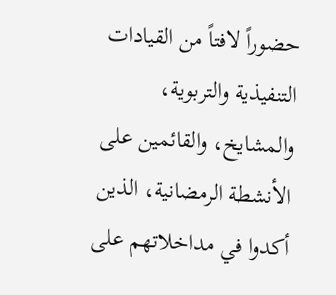حضوراً لافتاً من القيادات التنفيذية والتربوية، والمشايخ، والقائمين على الأنشطة الرمضانية، الذين أكدوا في مداخلاتهم على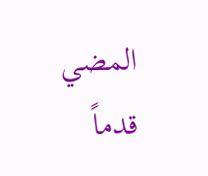المضي قدماً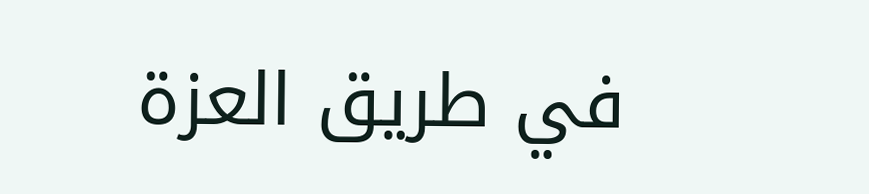في طريق العزة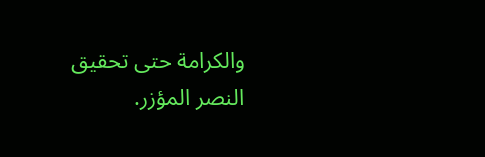والكرامة حتى تحقيق النصر المؤزر.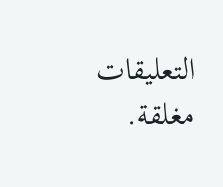التعليقات مغلقة.